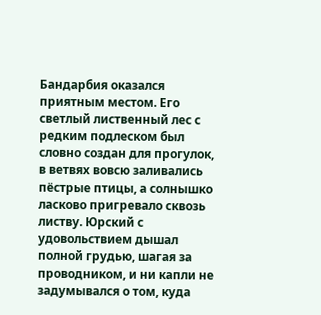Бандарбия оказался приятным местом. Его светлый лиственный лес с редким подлеском был словно создан для прогулок, в ветвях вовсю заливались пёстрые птицы, а солнышко ласково пригревало сквозь листву. Юрский с удовольствием дышал полной грудью, шагая за проводником, и ни капли не задумывался о том, куда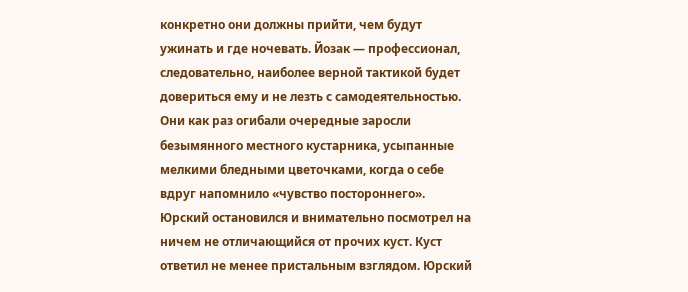конкретно они должны прийти, чем будут ужинать и где ночевать. Йозак — профессионал, следовательно, наиболее верной тактикой будет довериться ему и не лезть с самодеятельностью.
Они как раз огибали очередные заросли безымянного местного кустарника, усыпанные мелкими бледными цветочками, когда о себе вдруг напомнило «чувство постороннего». Юрский остановился и внимательно посмотрел на ничем не отличающийся от прочих куст. Куст ответил не менее пристальным взглядом. Юрский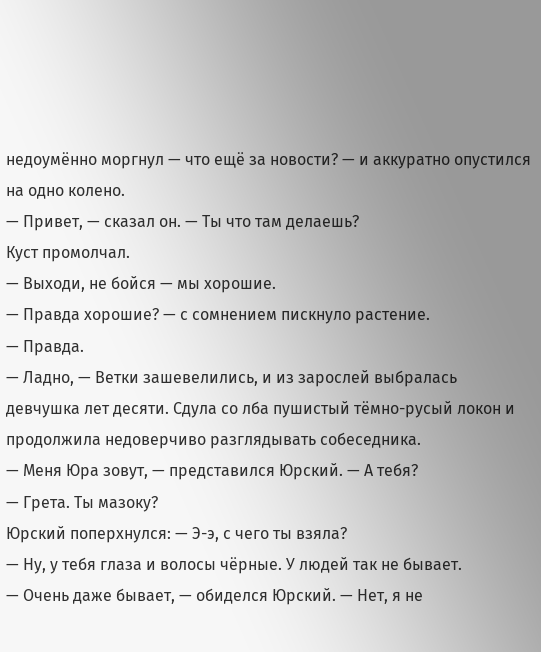недоумённо моргнул — что ещё за новости? — и аккуратно опустился на одно колено.
— Привет, — сказал он. — Ты что там делаешь?
Куст промолчал.
— Выходи, не бойся — мы хорошие.
— Правда хорошие? — с сомнением пискнуло растение.
— Правда.
— Ладно, — Ветки зашевелились, и из зарослей выбралась девчушка лет десяти. Сдула со лба пушистый тёмно-русый локон и продолжила недоверчиво разглядывать собеседника.
— Меня Юра зовут, — представился Юрский. — А тебя?
— Грета. Ты мазоку?
Юрский поперхнулся: — Э-э, с чего ты взяла?
— Ну, у тебя глаза и волосы чёрные. У людей так не бывает.
— Очень даже бывает, — обиделся Юрский. — Нет, я не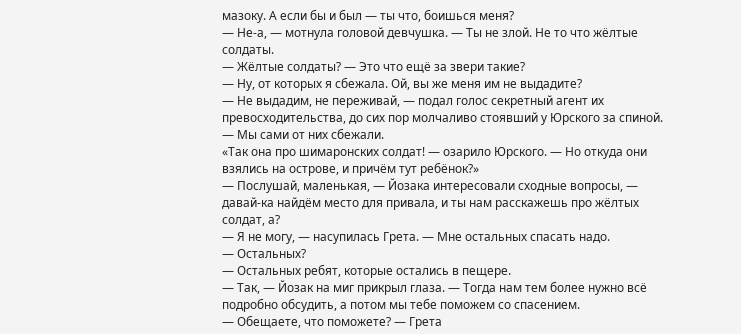мазоку. А если бы и был — ты что, боишься меня?
— Не-а, — мотнула головой девчушка. — Ты не злой. Не то что жёлтые солдаты.
— Жёлтые солдаты? — Это что ещё за звери такие?
— Ну, от которых я сбежала. Ой, вы же меня им не выдадите?
— Не выдадим, не переживай, — подал голос секретный агент их превосходительства, до сих пор молчаливо стоявший у Юрского за спиной. — Мы сами от них сбежали.
«Так она про шимаронских солдат! — озарило Юрского. — Но откуда они взялись на острове, и причём тут ребёнок?»
— Послушай, маленькая, — Йозака интересовали сходные вопросы, — давай-ка найдём место для привала, и ты нам расскажешь про жёлтых солдат, а?
— Я не могу, — насупилась Грета. — Мне остальных спасать надо.
— Остальных?
— Остальных ребят, которые остались в пещере.
— Так, — Йозак на миг прикрыл глаза. — Тогда нам тем более нужно всё подробно обсудить, а потом мы тебе поможем со спасением.
— Обещаете, что поможете? — Грета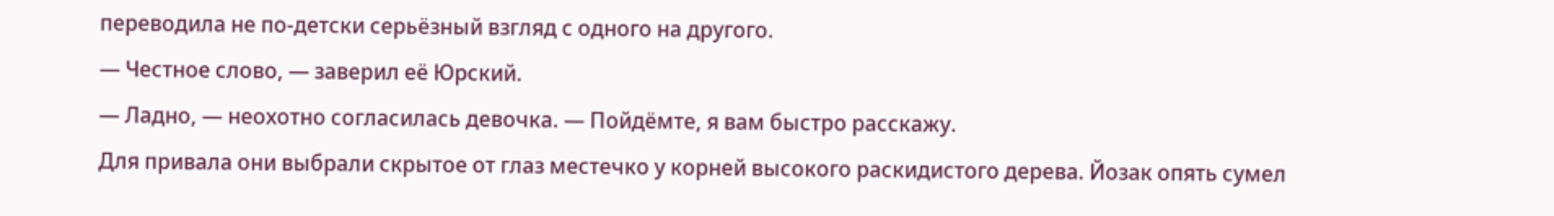переводила не по-детски серьёзный взгляд с одного на другого.
— Честное слово, — заверил её Юрский.
— Ладно, — неохотно согласилась девочка. — Пойдёмте, я вам быстро расскажу.
Для привала они выбрали скрытое от глаз местечко у корней высокого раскидистого дерева. Йозак опять сумел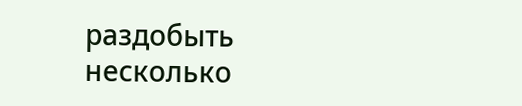раздобыть несколько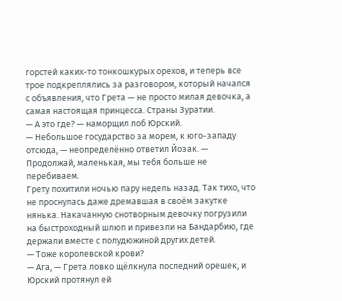горстей каких-то тонкошкурых орехов, и теперь все трое подкреплялись за разговором, который начался с объявления, что Грета — не просто милая девочка, а самая настоящая принцесса. Страны Зуратии.
— А это где? — наморщил лоб Юрский.
— Небольшое государство за морем, к юго-западу отсюда, — неопределённо ответил Йозак. — Продолжай, маленькая, мы тебя больше не перебиваем.
Грету похитили ночью пару недель назад. Так тихо, что не проснулась даже дремавшая в своём закутке нянька. Накачанную снотворным девочку погрузили на быстроходный шлюп и привезли на Бандарбию, где держали вместе с полудюжиной других детей.
— Тоже королевской крови?
— Ага, — Грета ловко щёлкнула последний орешек, и Юрский протянул ей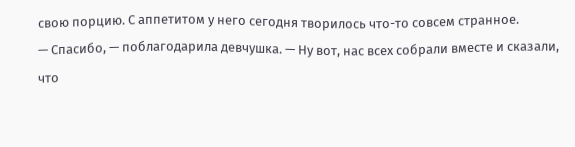свою порцию. С аппетитом у него сегодня творилось что-то совсем странное.
— Спасибо, — поблагодарила девчушка. — Ну вот, нас всех собрали вместе и сказали, что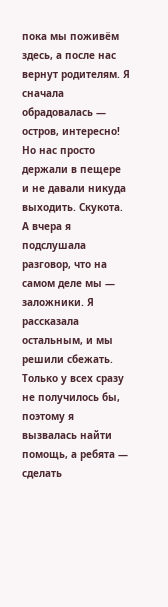пока мы поживём здесь, а после нас вернут родителям. Я сначала обрадовалась — остров, интересно! Но нас просто держали в пещере и не давали никуда выходить. Скукота. А вчера я подслушала разговор, что на самом деле мы — заложники. Я рассказала остальным, и мы решили сбежать. Только у всех сразу не получилось бы, поэтому я вызвалась найти помощь, а ребята — сделать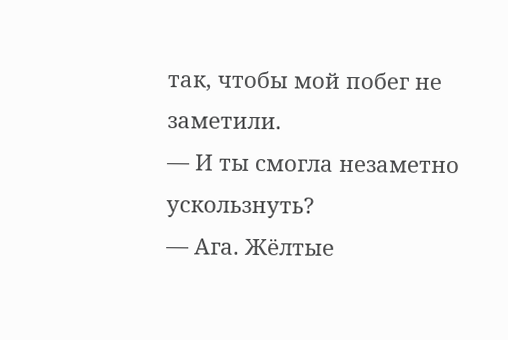так, чтобы мой побег не заметили.
— И ты смогла незаметно ускользнуть?
— Ага. Жёлтые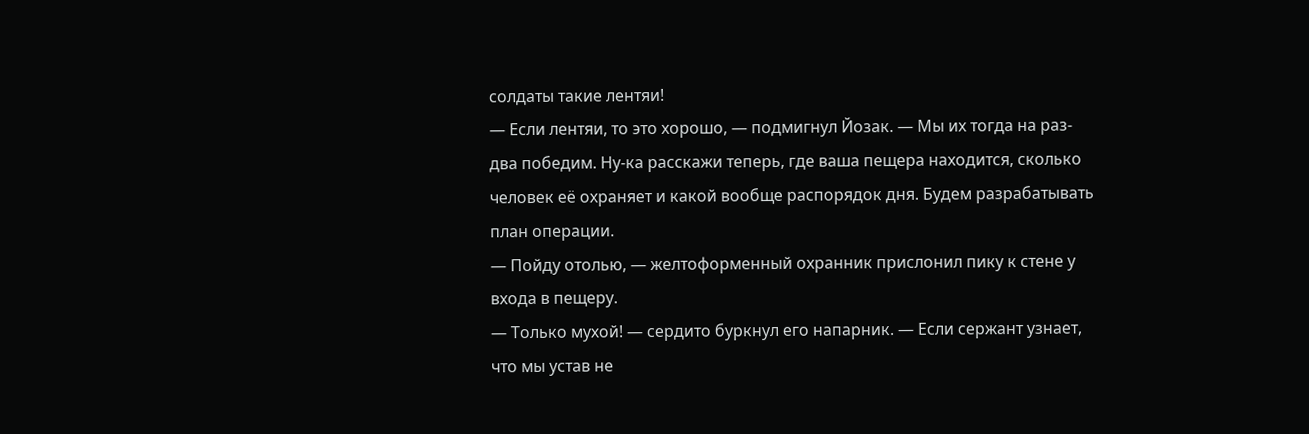солдаты такие лентяи!
— Если лентяи, то это хорошо, — подмигнул Йозак. — Мы их тогда на раз-два победим. Ну-ка расскажи теперь, где ваша пещера находится, сколько человек её охраняет и какой вообще распорядок дня. Будем разрабатывать план операции.
— Пойду отолью, — желтоформенный охранник прислонил пику к стене у входа в пещеру.
— Только мухой! — сердито буркнул его напарник. — Если сержант узнает, что мы устав не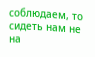соблюдаем, то сидеть нам не на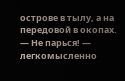острове в тылу, а на передовой в окопах.
— Не парься! — легкомысленно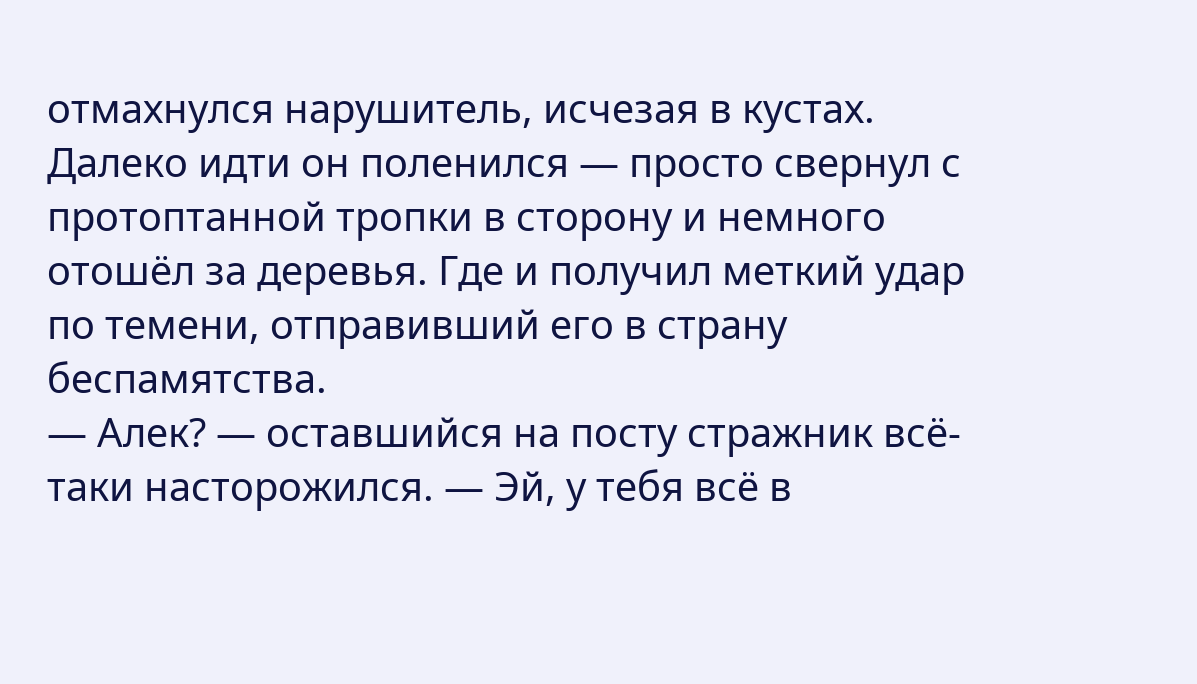отмахнулся нарушитель, исчезая в кустах.
Далеко идти он поленился — просто свернул с протоптанной тропки в сторону и немного отошёл за деревья. Где и получил меткий удар по темени, отправивший его в страну беспамятства.
— Алек? — оставшийся на посту стражник всё-таки насторожился. — Эй, у тебя всё в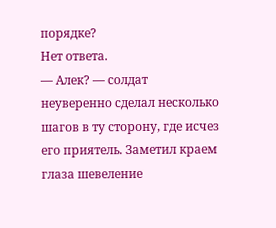порядке?
Нет ответа.
— Алек? — солдат неуверенно сделал несколько шагов в ту сторону, где исчез его приятель. Заметил краем глаза шевеление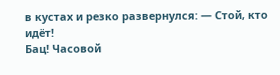в кустах и резко развернулся: — Стой, кто идёт!
Бац! Часовой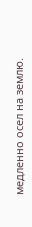медленно осел на землю.